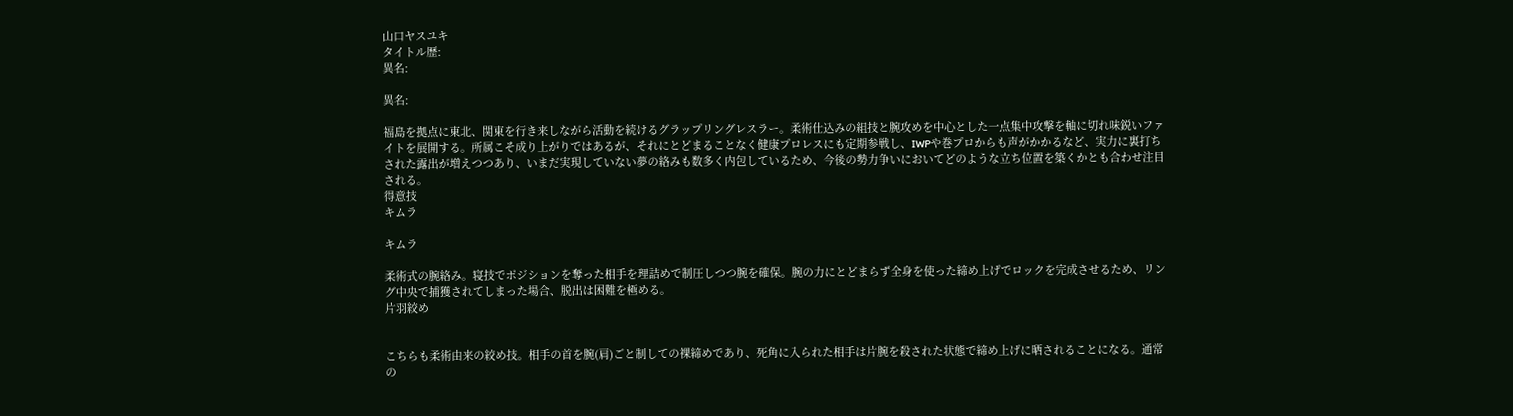山口ヤスユキ
タイトル歴:
異名:

異名:

福島を拠点に東北、関東を行き来しながら活動を続けるグラップリングレスラー。柔術仕込みの組技と腕攻めを中心とした一点集中攻撃を軸に切れ味鋭いファイトを展開する。所属こそ成り上がりではあるが、それにとどまることなく健康プロレスにも定期参戦し、IWPや巻プロからも声がかかるなど、実力に裏打ちされた露出が増えつつあり、いまだ実現していない夢の絡みも数多く内包しているため、今後の勢力争いにおいてどのような立ち位置を築くかとも合わせ注目される。
得意技
キムラ

キムラ

柔術式の腕絡み。寝技でポジションを奪った相手を理詰めで制圧しつつ腕を確保。腕の力にとどまらず全身を使った締め上げでロックを完成させるため、リング中央で捕獲されてしまった場合、脱出は困難を極める。
片羽絞め


こちらも柔術由来の絞め技。相手の首を腕(肩)ごと制しての裸締めであり、死角に入られた相手は片腕を殺された状態で締め上げに晒されることになる。通常の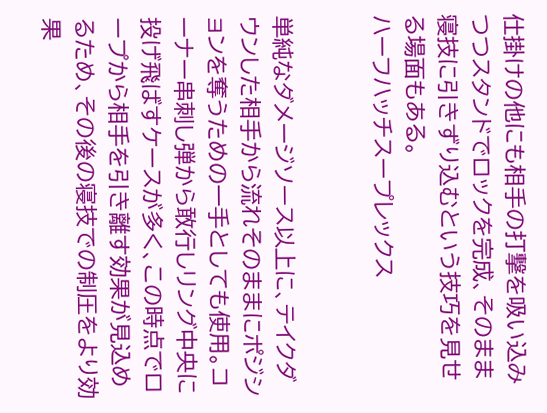仕掛けの他にも相手の打撃を吸い込みつつスタンドでロックを完成、そのまま寝技に引きずり込むという技巧を見せる場面もある。
ハーフハッチスープレックス


単純なダメージソース以上に、テイクダウンした相手から流れそのままにポジションを奪うための一手としても使用。コーナー串刺し弾から敢行しリング中央に投げ飛ばすケースが多く、この時点でロープから相手を引き離す効果が見込めるため、その後の寝技での制圧をより効果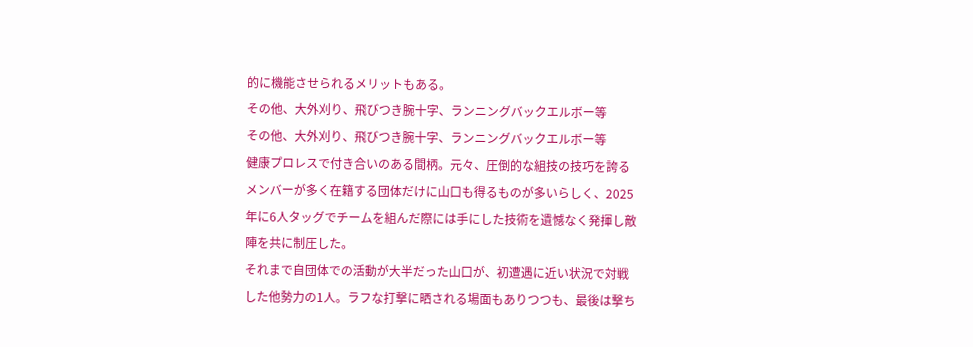的に機能させられるメリットもある。
その他、大外刈り、飛びつき腕十字、ランニングバックエルボー等
その他、大外刈り、飛びつき腕十字、ランニングバックエルボー等
健康プロレスで付き合いのある間柄。元々、圧倒的な組技の技巧を誇るメンバーが多く在籍する団体だけに山口も得るものが多いらしく、2025年に6人タッグでチームを組んだ際には手にした技術を遺憾なく発揮し敵陣を共に制圧した。
それまで自団体での活動が大半だった山口が、初遭遇に近い状況で対戦した他勢力の1人。ラフな打撃に晒される場面もありつつも、最後は撃ち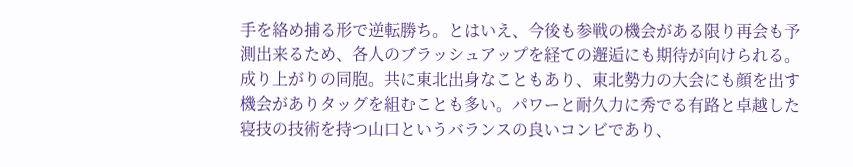手を絡め捕る形で逆転勝ち。とはいえ、今後も参戦の機会がある限り再会も予測出来るため、各人のブラッシュアップを経ての邂逅にも期待が向けられる。
成り上がりの同胞。共に東北出身なこともあり、東北勢力の大会にも顔を出す機会がありタッグを組むことも多い。パワーと耐久力に秀でる有路と卓越した寝技の技術を持つ山口というバランスの良いコンビであり、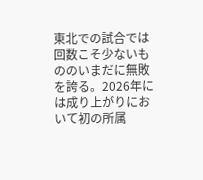東北での試合では回数こそ少ないもののいまだに無敗を誇る。2026年には成り上がりにおいて初の所属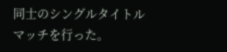同士のシングルタイトルマッチを行った。